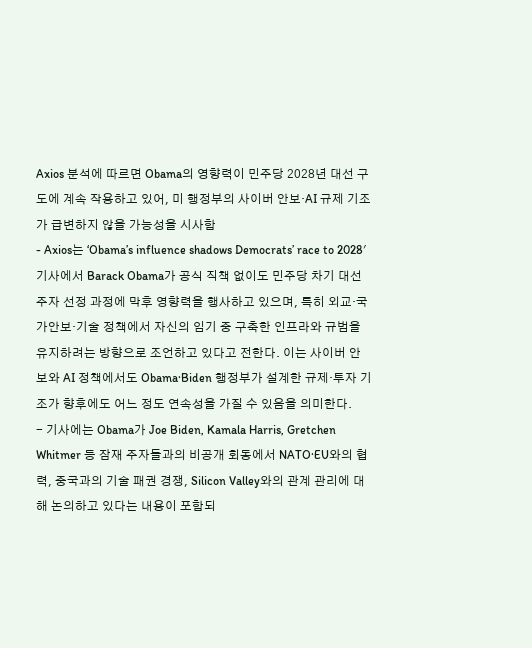Axios 분석에 따르면 Obama의 영향력이 민주당 2028년 대선 구도에 계속 작용하고 있어, 미 행정부의 사이버 안보·AI 규제 기조가 급변하지 않을 가능성을 시사함
- Axios는 ‘Obama’s influence shadows Democrats’ race to 2028′ 기사에서 Barack Obama가 공식 직책 없이도 민주당 차기 대선 주자 선정 과정에 막후 영향력을 행사하고 있으며, 특히 외교·국가안보·기술 정책에서 자신의 임기 중 구축한 인프라와 규범을 유지하려는 방향으로 조언하고 있다고 전한다. 이는 사이버 안보와 AI 정책에서도 Obama·Biden 행정부가 설계한 규제·투자 기조가 향후에도 어느 정도 연속성을 가질 수 있음을 의미한다.
- 기사에는 Obama가 Joe Biden, Kamala Harris, Gretchen Whitmer 등 잠재 주자들과의 비공개 회동에서 NATO·EU와의 협력, 중국과의 기술 패권 경쟁, Silicon Valley와의 관계 관리에 대해 논의하고 있다는 내용이 포함되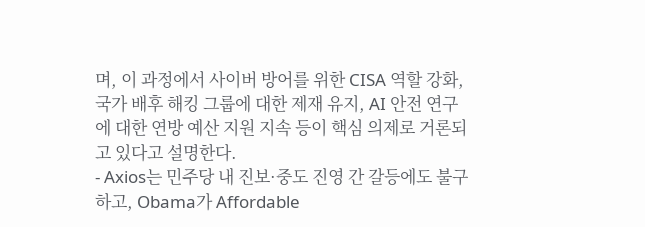며, 이 과정에서 사이버 방어를 위한 CISA 역할 강화, 국가 배후 해킹 그룹에 대한 제재 유지, AI 안전 연구에 대한 연방 예산 지원 지속 등이 핵심 의제로 거론되고 있다고 설명한다.
- Axios는 민주당 내 진보·중도 진영 간 갈등에도 불구하고, Obama가 Affordable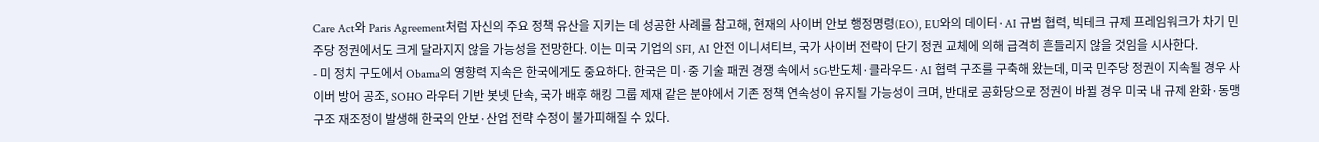Care Act와 Paris Agreement처럼 자신의 주요 정책 유산을 지키는 데 성공한 사례를 참고해, 현재의 사이버 안보 행정명령(EO), EU와의 데이터·AI 규범 협력, 빅테크 규제 프레임워크가 차기 민주당 정권에서도 크게 달라지지 않을 가능성을 전망한다. 이는 미국 기업의 SFI, AI 안전 이니셔티브, 국가 사이버 전략이 단기 정권 교체에 의해 급격히 흔들리지 않을 것임을 시사한다.
- 미 정치 구도에서 Obama의 영향력 지속은 한국에게도 중요하다. 한국은 미·중 기술 패권 경쟁 속에서 5G·반도체·클라우드·AI 협력 구조를 구축해 왔는데, 미국 민주당 정권이 지속될 경우 사이버 방어 공조, SOHO 라우터 기반 봇넷 단속, 국가 배후 해킹 그룹 제재 같은 분야에서 기존 정책 연속성이 유지될 가능성이 크며, 반대로 공화당으로 정권이 바뀔 경우 미국 내 규제 완화·동맹 구조 재조정이 발생해 한국의 안보·산업 전략 수정이 불가피해질 수 있다.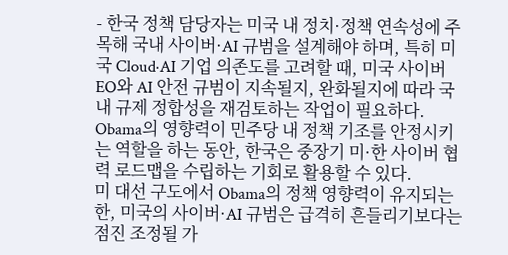- 한국 정책 담당자는 미국 내 정치·정책 연속성에 주목해 국내 사이버·AI 규범을 설계해야 하며, 특히 미국 Cloud·AI 기업 의존도를 고려할 때, 미국 사이버 EO와 AI 안전 규범이 지속될지, 완화될지에 따라 국내 규제 정합성을 재검토하는 작업이 필요하다. Obama의 영향력이 민주당 내 정책 기조를 안정시키는 역할을 하는 동안, 한국은 중장기 미·한 사이버 협력 로드맵을 수립하는 기회로 활용할 수 있다.
미 대선 구도에서 Obama의 정책 영향력이 유지되는 한, 미국의 사이버·AI 규범은 급격히 흔들리기보다는 점진 조정될 가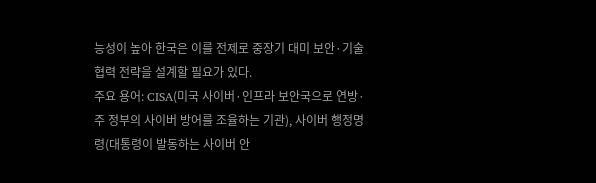능성이 높아 한국은 이를 전제로 중장기 대미 보안·기술 협력 전략을 설계할 필요가 있다.
주요 용어: CISA(미국 사이버·인프라 보안국으로 연방·주 정부의 사이버 방어를 조율하는 기관), 사이버 행정명령(대통령이 발동하는 사이버 안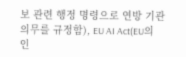보 관련 행정 명령으로 연방 기관 의무를 규정함), EU AI Act(EU의 인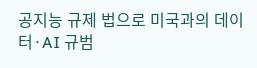공지능 규제 법으로 미국과의 데이터·AI 규범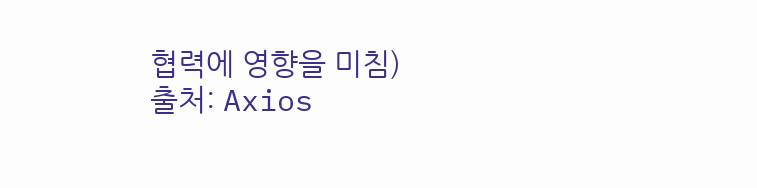협력에 영향을 미침)
출처: Axios